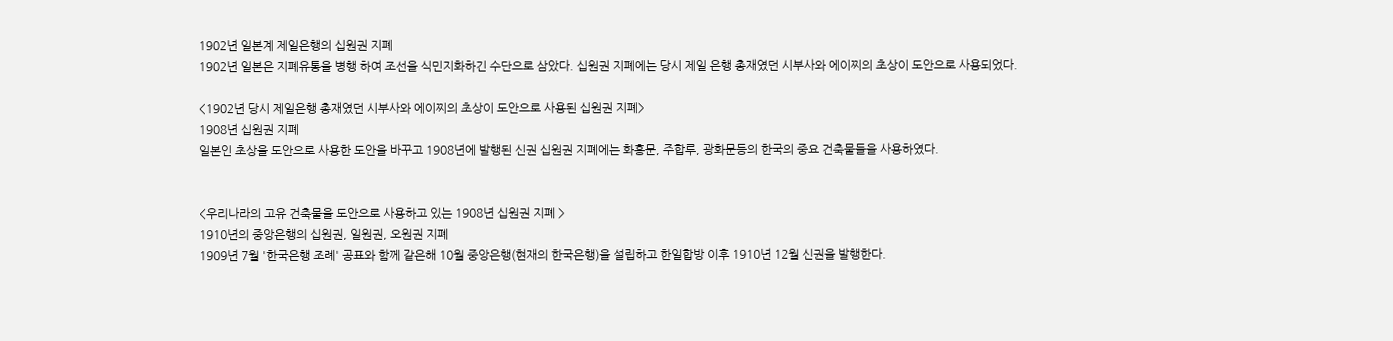1902년 일본계 제일은행의 십원권 지폐
1902년 일본은 지폐유통을 병행 하여 조선을 식민지화하긴 수단으로 삼았다. 십원권 지폐에는 당시 제일 은행 총재였던 시부사와 에이찌의 초상이 도안으로 사용되었다.

<1902년 당시 제일은행 총재였던 시부사와 에이찌의 초상이 도안으로 사용된 십원권 지폐>
1908년 십원권 지폐
일본인 초상을 도안으로 사용한 도안을 바꾸고 1908년에 발행된 신권 십원권 지폐에는 화홍문, 주합루, 광화문등의 한국의 중요 건축물들을 사용하였다.


<우리나라의 고유 건축물을 도안으로 사용하고 있는 1908년 십원권 지폐 >
1910년의 중앙은행의 십원권, 일원권, 오원권 지폐
1909년 7월 '한국은행 조례' 공표와 함께 같은해 10월 중앙은행(현재의 한국은행)을 설립하고 한일합방 이후 1910년 12월 신권을 발행한다.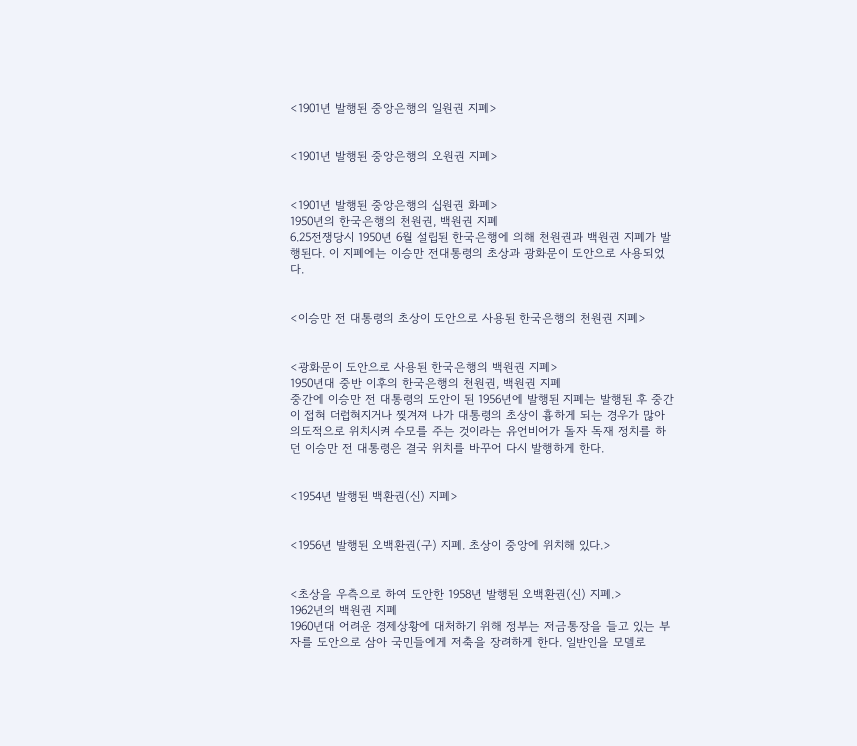<1901년 발행된 중앙은행의 일원권 지폐>


<1901년 발행된 중앙은행의 오원권 지폐>


<1901년 발행된 중앙은행의 십원권 화폐>
1950년의 한국은행의 천원권, 백원권 지폐
6.25전쟁당시 1950년 6월 설립된 한국은행에 의해 천원권과 백원권 지폐가 발행된다. 이 지폐에는 이승만 전대통령의 초상과 광화문이 도안으로 사용되었다.


<이승만 전 대통령의 초상이 도안으로 사용된 한국은행의 천원권 지폐>


<광화문이 도안으로 사용된 한국은행의 백원권 지폐>
1950년대 중반 이후의 한국은행의 천원권, 백원권 지폐
중간에 이승만 전 대통령의 도안이 된 1956년에 발행된 지폐는 발행된 후 중간이 접혀 더럽혀지거나 찢겨져 나가 대통령의 초상이 흉하게 되는 경우가 많아 의도적으로 위치시켜 수모를 주는 것이라는 유언비어가 돌자 독재 정치를 하던 이승만 전 대통령은 결국 위치를 바꾸어 다시 발행하게 한다.


<1954년 발행된 백환권(신) 지폐>


<1956년 발행된 오백환권(구) 지폐. 초상이 중앙에 위치해 있다.>


<초상을 우측으로 하여 도안한 1958년 발행된 오백환권(신) 지폐.>
1962년의 백원권 지폐
1960년대 어려운 경제상황에 대처하기 위해 정부는 저금통장을 들고 있는 부자를 도안으로 삼아 국민들에게 저축을 장려하게 한다. 일반인을 모델로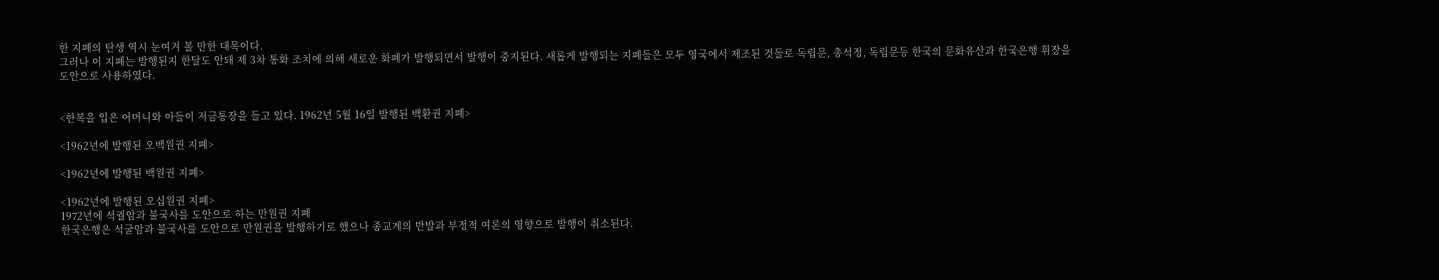한 지폐의 탄생 역시 눈여겨 볼 만한 대목이다.
그러나 이 지폐는 발행된지 한달도 안돼 제 3차 통화 조치에 의해 새로운 화폐가 발행되면서 발행이 중지된다. 새롭게 발행되는 지폐들은 모두 영국에서 제조된 것들로 독립문, 총석정, 독립문등 한국의 문화유산과 한국은행 휘장을 도안으로 사용하였다.


<한복을 입은 어머니와 아들이 저금통장을 들고 있다. 1962년 5월 16일 발행된 백환권 지폐>

<1962년에 발행된 오백원권 지폐>

<1962년에 발행된 백원권 지폐>

<1962년에 발행된 오십원권 지폐>
1972년에 석궐암과 불국사를 도안으로 하는 만원권 지폐
한국은행은 석굴암과 불국사를 도안으로 만원권을 발행하기로 했으나 종교계의 반발과 부정적 여론의 영향으로 발행이 취소된다.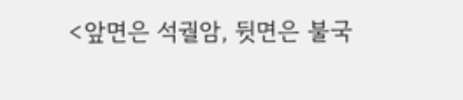<앞면은 석궐암, 뒷면은 불국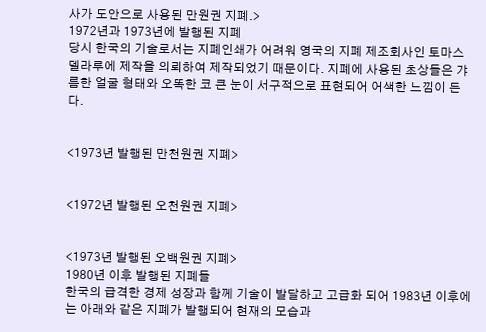사가 도안으로 사용된 만원권 지폐.>
1972년과 1973년에 발행된 지폐
당시 한국의 기술로서는 지폐인쇄가 어려워 영국의 지폐 제조회사인 토마스 델라루에 제작을 의뢰하여 제작되었기 때문이다. 지폐에 사용된 초상들은 갸름한 얼굴 형태와 오똑한 코 큰 눈이 서구적으로 표현되어 어색한 느낌이 든다.


<1973년 발행된 만천원권 지폐>


<1972년 발행된 오천원권 지폐>


<1973년 발행된 오백원권 지폐>
1980년 이후 발행된 지폐들
한국의 급격한 경제 성장과 함께 기술이 발달하고 고급화 되어 1983년 이후에는 아래와 같은 지폐가 발행되어 현재의 모습과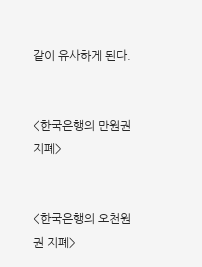같이 유사하게 된다.


<한국은행의 만원권 지폐>


<한국은행의 오천원권 지폐>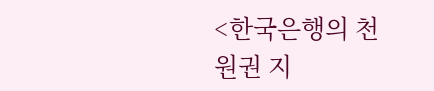<한국은행의 천원권 지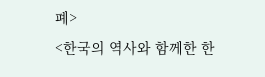폐>
<한국의 역사와 함께한 한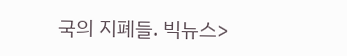국의 지폐들. 빅뉴스>